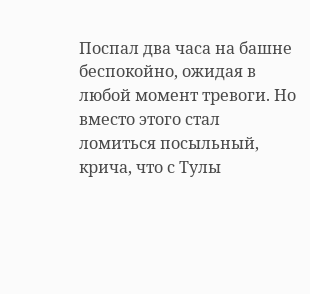Поспал два часа на башне беспокойно, ожидая в любой момент тревоги. Но вместо этого стал ломиться посыльный, крича, что с Тулы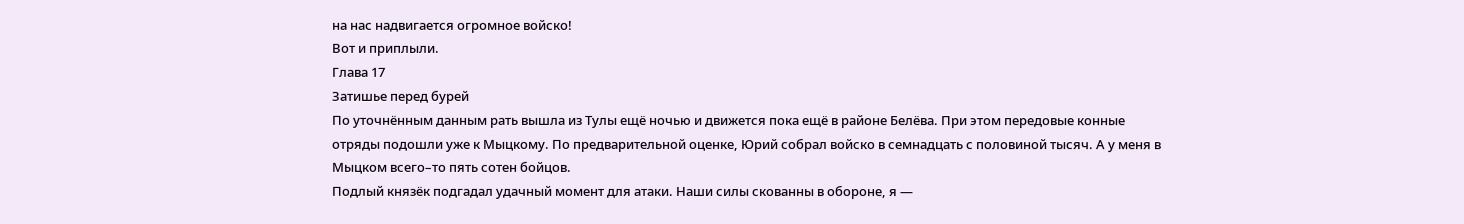на нас надвигается огромное войско!
Вот и приплыли.
Глава 17
Затишье перед бурей
По уточнённым данным рать вышла из Тулы ещё ночью и движется пока ещё в районе Белёва. При этом передовые конные отряды подошли уже к Мыцкому. По предварительной оценке, Юрий собрал войско в семнадцать с половиной тысяч. А у меня в Мыцком всего–то пять сотен бойцов.
Подлый князёк подгадал удачный момент для атаки. Наши силы скованны в обороне, я —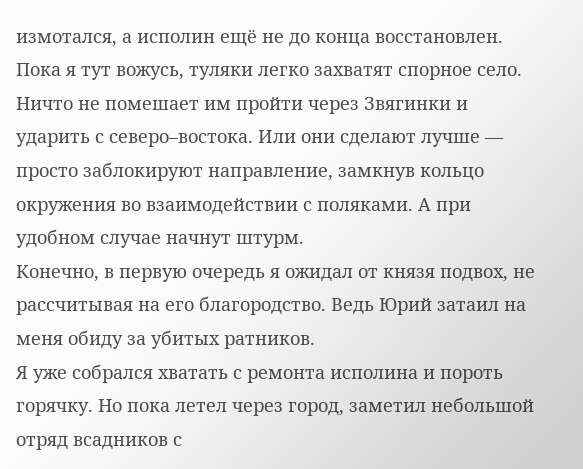измотался, а исполин ещё не до конца восстановлен. Пока я тут вожусь, туляки легко захватят спорное село. Ничто не помешает им пройти через Звягинки и ударить с северо–востока. Или они сделают лучше — просто заблокируют направление, замкнув кольцо окружения во взаимодействии с поляками. А при удобном случае начнут штурм.
Конечно, в первую очередь я ожидал от князя подвох, не рассчитывая на его благородство. Ведь Юрий затаил на меня обиду за убитых ратников.
Я уже собрался хватать с ремонта исполина и пороть горячку. Но пока летел через город, заметил небольшой отряд всадников с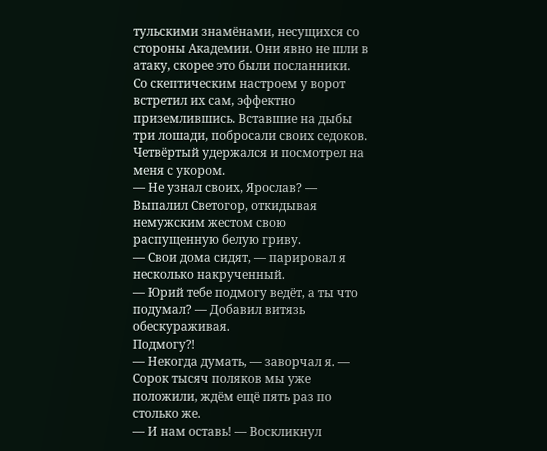тульскими знамёнами, несущихся со стороны Академии. Они явно не шли в атаку, скорее это были посланники.
Со скептическим настроем у ворот встретил их сам, эффектно приземлившись. Вставшие на дыбы три лошади, побросали своих седоков. Четвёртый удержался и посмотрел на меня с укором.
— Не узнал своих, Ярослав? — Выпалил Светогор, откидывая немужским жестом свою распущенную белую гриву.
— Свои дома сидят, — парировал я несколько накрученный.
— Юрий тебе подмогу ведёт, а ты что подумал? — Добавил витязь обескураживая.
Подмогу⁈
— Некогда думать, — заворчал я. — Сорок тысяч поляков мы уже положили, ждём ещё пять раз по столько же.
— И нам оставь! — Воскликнул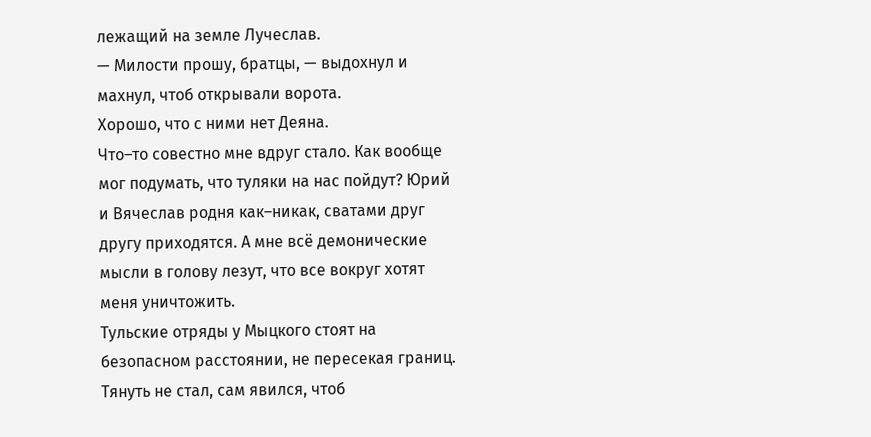лежащий на земле Лучеслав.
— Милости прошу, братцы, — выдохнул и махнул, чтоб открывали ворота.
Хорошо, что с ними нет Деяна.
Что–то совестно мне вдруг стало. Как вообще мог подумать, что туляки на нас пойдут? Юрий и Вячеслав родня как–никак, сватами друг другу приходятся. А мне всё демонические мысли в голову лезут, что все вокруг хотят меня уничтожить.
Тульские отряды у Мыцкого стоят на безопасном расстоянии, не пересекая границ. Тянуть не стал, сам явился, чтоб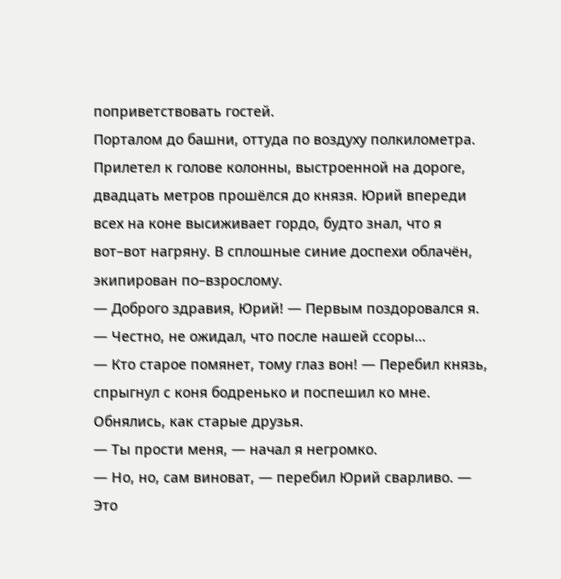поприветствовать гостей.
Порталом до башни, оттуда по воздуху полкилометра. Прилетел к голове колонны, выстроенной на дороге, двадцать метров прошёлся до князя. Юрий впереди всех на коне высиживает гордо, будто знал, что я вот–вот нагряну. В сплошные синие доспехи облачён, экипирован по–взрослому.
— Доброго здравия, Юрий! — Первым поздоровался я. — Честно, не ожидал, что после нашей ссоры…
— Кто старое помянет, тому глаз вон! — Перебил князь, спрыгнул с коня бодренько и поспешил ко мне.
Обнялись, как старые друзья.
— Ты прости меня, — начал я негромко.
— Но, но, сам виноват, — перебил Юрий сварливо. — Это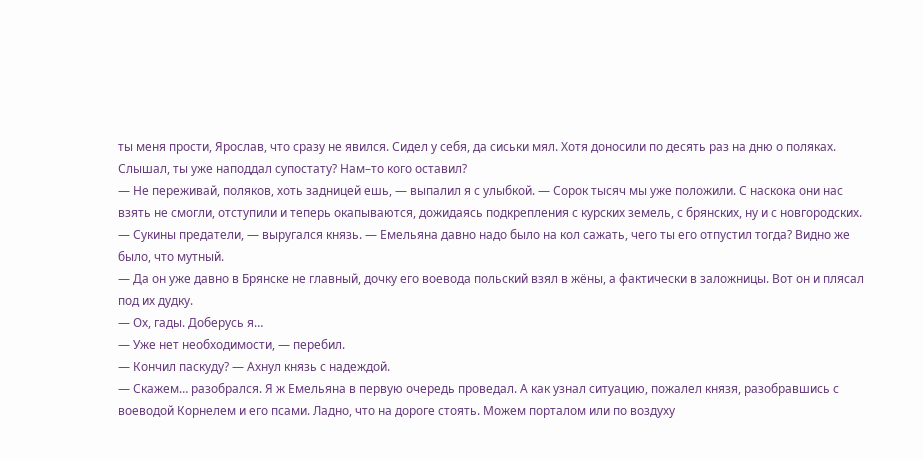ты меня прости, Ярослав, что сразу не явился. Сидел у себя, да сиськи мял. Хотя доносили по десять раз на дню о поляках. Слышал, ты уже наподдал супостату? Нам–то кого оставил?
— Не переживай, поляков, хоть задницей ешь, — выпалил я с улыбкой. — Сорок тысяч мы уже положили. С наскока они нас взять не смогли, отступили и теперь окапываются, дожидаясь подкрепления с курских земель, с брянских, ну и с новгородских.
— Сукины предатели, — выругался князь. — Емельяна давно надо было на кол сажать, чего ты его отпустил тогда? Видно же было, что мутный.
— Да он уже давно в Брянске не главный, дочку его воевода польский взял в жёны, а фактически в заложницы. Вот он и плясал под их дудку.
— Ох, гады. Доберусь я…
— Уже нет необходимости, — перебил.
— Кончил паскуду? — Ахнул князь с надеждой.
— Скажем… разобрался. Я ж Емельяна в первую очередь проведал. А как узнал ситуацию, пожалел князя, разобравшись с воеводой Корнелем и его псами. Ладно, что на дороге стоять. Можем порталом или по воздуху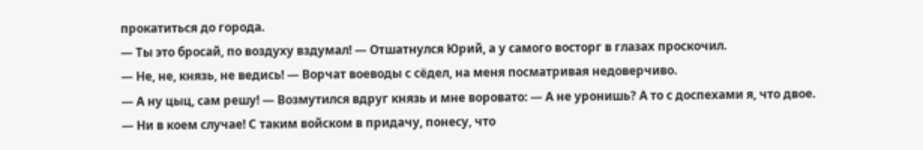прокатиться до города.
— Ты это бросай, по воздуху вздумал! — Отшатнулся Юрий, а у самого восторг в глазах проскочил.
— Не, не, князь, не ведись! — Ворчат воеводы с сёдел, на меня посматривая недоверчиво.
— А ну цыц, сам решу! — Возмутился вдруг князь и мне воровато: — А не уронишь? А то с доспехами я, что двое.
— Ни в коем случае! С таким войском в придачу, понесу, что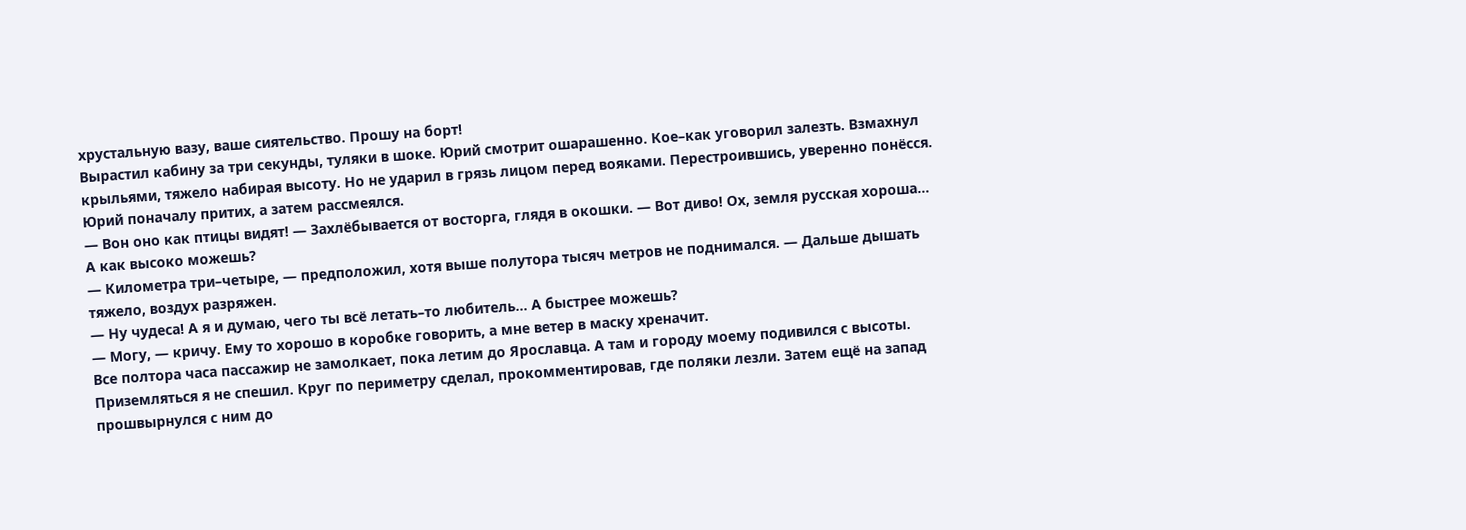хрустальную вазу, ваше сиятельство. Прошу на борт!
Вырастил кабину за три секунды, туляки в шоке. Юрий смотрит ошарашенно. Кое–как уговорил залезть. Взмахнул крыльями, тяжело набирая высоту. Но не ударил в грязь лицом перед вояками. Перестроившись, уверенно понёсся. Юрий поначалу притих, а затем рассмеялся.
— Вон оно как птицы видят! — Захлёбывается от восторга, глядя в окошки. — Вот диво! Ох, земля русская хороша… А как высоко можешь?
— Километра три–четыре, — предположил, хотя выше полутора тысяч метров не поднимался. — Дальше дышать тяжело, воздух разряжен.
— Ну чудеса! А я и думаю, чего ты всё летать–то любитель… А быстрее можешь?
— Могу, — кричу. Ему то хорошо в коробке говорить, а мне ветер в маску хреначит.
Все полтора часа пассажир не замолкает, пока летим до Ярославца. А там и городу моему подивился с высоты. Приземляться я не спешил. Круг по периметру сделал, прокомментировав, где поляки лезли. Затем ещё на запад прошвырнулся с ним до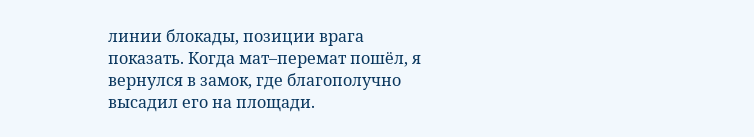линии блокады, позиции врага показать. Когда мат–перемат пошёл, я вернулся в замок, где благополучно высадил его на площади.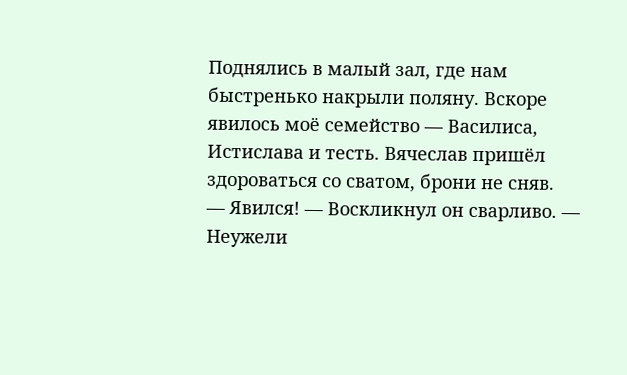Поднялись в малый зал, где нам быстренько накрыли поляну. Вскоре явилось моё семейство — Василиса, Истислава и тесть. Вячеслав пришёл здороваться со сватом, брони не сняв.
— Явился! — Воскликнул он сварливо. — Неужели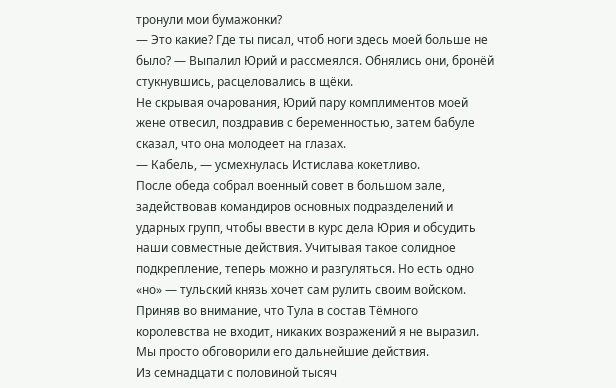тронули мои бумажонки?
— Это какие? Где ты писал, чтоб ноги здесь моей больше не было? — Выпалил Юрий и рассмеялся. Обнялись они, бронёй стукнувшись, расцеловались в щёки.
Не скрывая очарования, Юрий пару комплиментов моей жене отвесил, поздравив с беременностью, затем бабуле сказал, что она молодеет на глазах.
— Кабель, — усмехнулась Истислава кокетливо.
После обеда собрал военный совет в большом зале, задействовав командиров основных подразделений и ударных групп, чтобы ввести в курс дела Юрия и обсудить наши совместные действия. Учитывая такое солидное подкрепление, теперь можно и разгуляться. Но есть одно «но» — тульский князь хочет сам рулить своим войском. Приняв во внимание, что Тула в состав Тёмного королевства не входит, никаких возражений я не выразил. Мы просто обговорили его дальнейшие действия.
Из семнадцати с половиной тысяч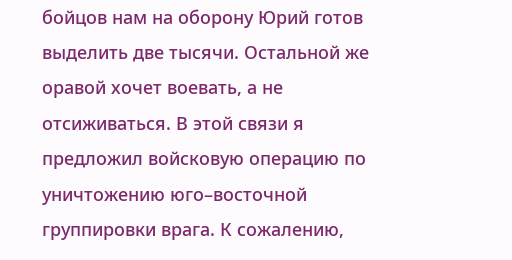бойцов нам на оборону Юрий готов выделить две тысячи. Остальной же оравой хочет воевать, а не отсиживаться. В этой связи я предложил войсковую операцию по уничтожению юго–восточной группировки врага. К сожалению,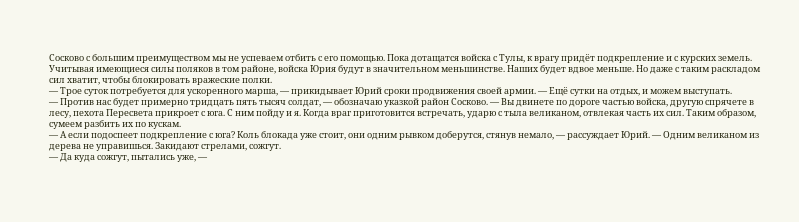Сосково с большим преимуществом мы не успеваем отбить с его помощью. Пока дотащатся войска с Тулы, к врагу придёт подкрепление и с курских земель. Учитывая имеющиеся силы поляков в том районе, войска Юрия будут в значительном меньшинстве. Наших будет вдвое меньше. Но даже с таким раскладом сил хватит, чтобы блокировать вражеские полки.
— Трое суток потребуется для ускоренного марша, — прикидывает Юрий сроки продвижения своей армии. — Ещё сутки на отдых, и можем выступать.
— Против нас будет примерно тридцать пять тысяч солдат, — обозначаю указкой район Сосково. — Вы двинете по дороге частью войска, другую спрячете в лесу, пехота Пересвета прикроет с юга. С ним пойду и я. Когда враг приготовится встречать, ударю с тыла великаном, отвлекая часть их сил. Таким образом, сумеем разбить их по кускам.
— А если подоспеет подкрепление с юга? Коль блокада уже стоит, они одним рывком доберутся, стянув немало, — рассуждает Юрий. — Одним великаном из дерева не управишься. Закидают стрелами, сожгут.
— Да куда сожгут, пытались уже, —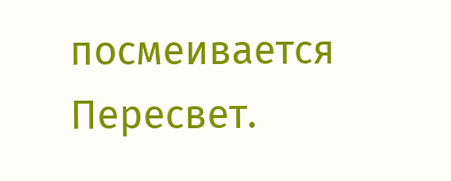посмеивается Пересвет.